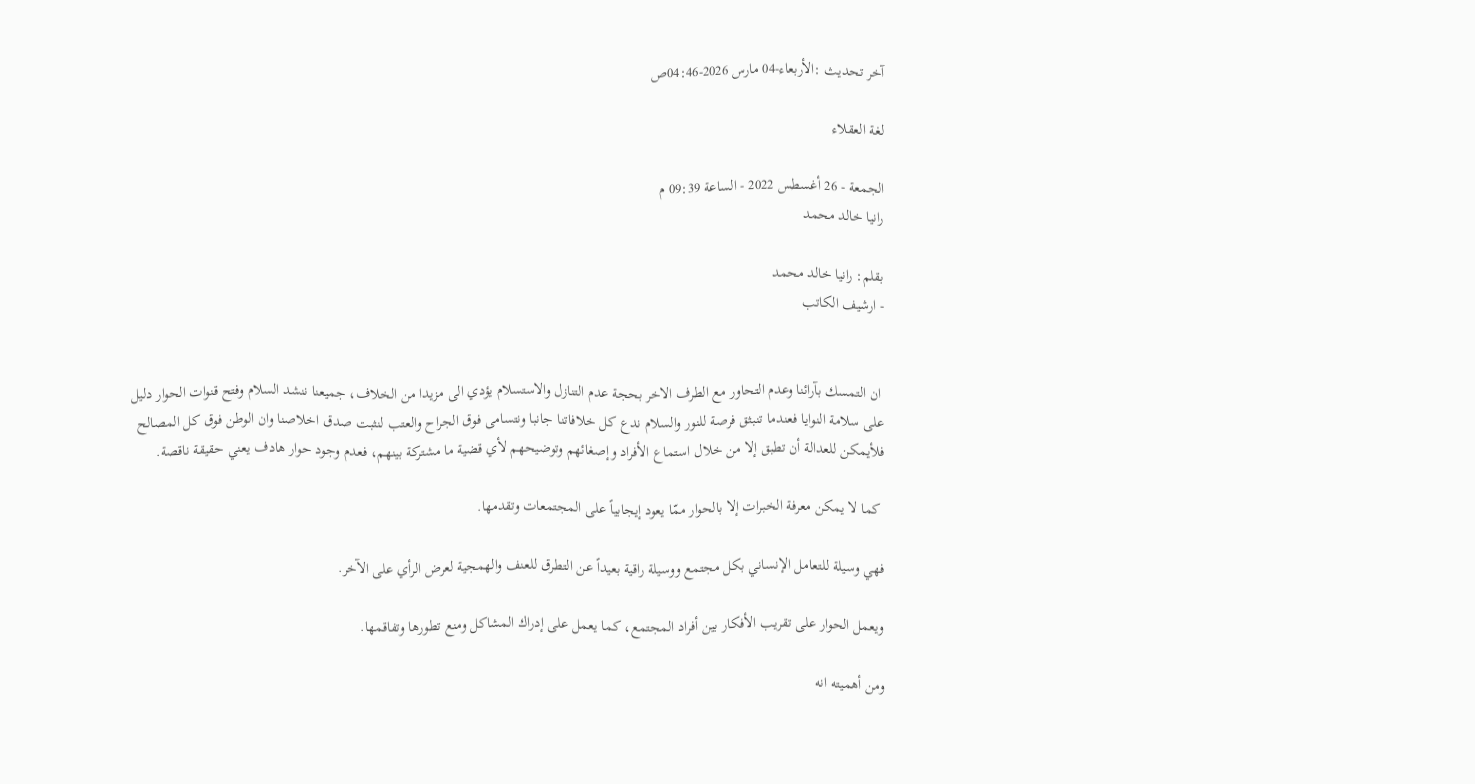آخر تحديث :الأربعاء-04 مارس 2026-04:46ص

لغة العقلاء

الجمعة - 26 أغسطس 2022 - الساعة 09:39 م
رانيا خالد محمد

بقلم: رانيا خالد محمد
- ارشيف الكاتب


 ان التمسك بآرائنا وعدم التحاور مع الطرف الاخر بحجة عدم التنازل والاستسلام يؤدي الى مزيدا من الخلاف، جميعنا ننشد السلام وفتح قنوات الحوار دليل على سلامة النوايا فعندما تنبثق فرصة للنور والسلام ندع كل خلافاتنا جانبا ونتسامى فوق الجراح والعتب لنثبت صدق اخلاصنا وان الوطن فوق كل المصالح فلأيمكن للعدالة أن تطبق إلا من خلال استماع الأفراد وإصغائهم وتوضيحهم لأي قضية ما مشتركة بينهم، فعدم وجود حوار هادف يعني حقيقة ناقصة.

 كما لا يمكن معرفة الخبرات إلا بالحوار ممّا يعود إيجابياً على المجتمعات وتقدمها.

فهي وسيلة للتعامل الإنساني بكل مجتمع ووسيلة راقية بعيداً عن التطرق للعنف والهمجية لعرض الرأي على الآخر.

ويعمل الحوار على تقريب الأفكار بين أفراد المجتمع، كما يعمل على إدراك المشاكل ومنع تطورها وتفاقمها.

ومن أهميته انه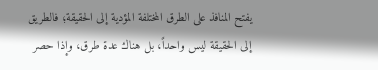يفتح المنافذ على الطرق المختلفة المؤدية إلى الحقيقة؛ فالطريق إلى الحقيقة ليس واحداً، بل هناك عدة طرق، وإذا حصر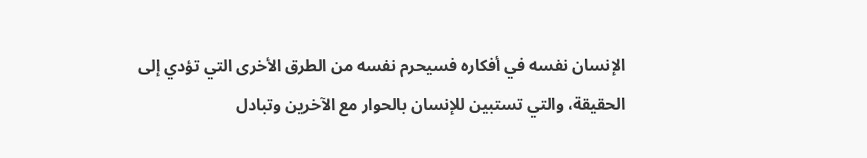الإنسان نفسه في أفكاره فسيحرم نفسه من الطرق الأخرى التي تؤدي إلى الحقيقة، والتي تستبين للإنسان بالحوار مع الآخرين وتبادل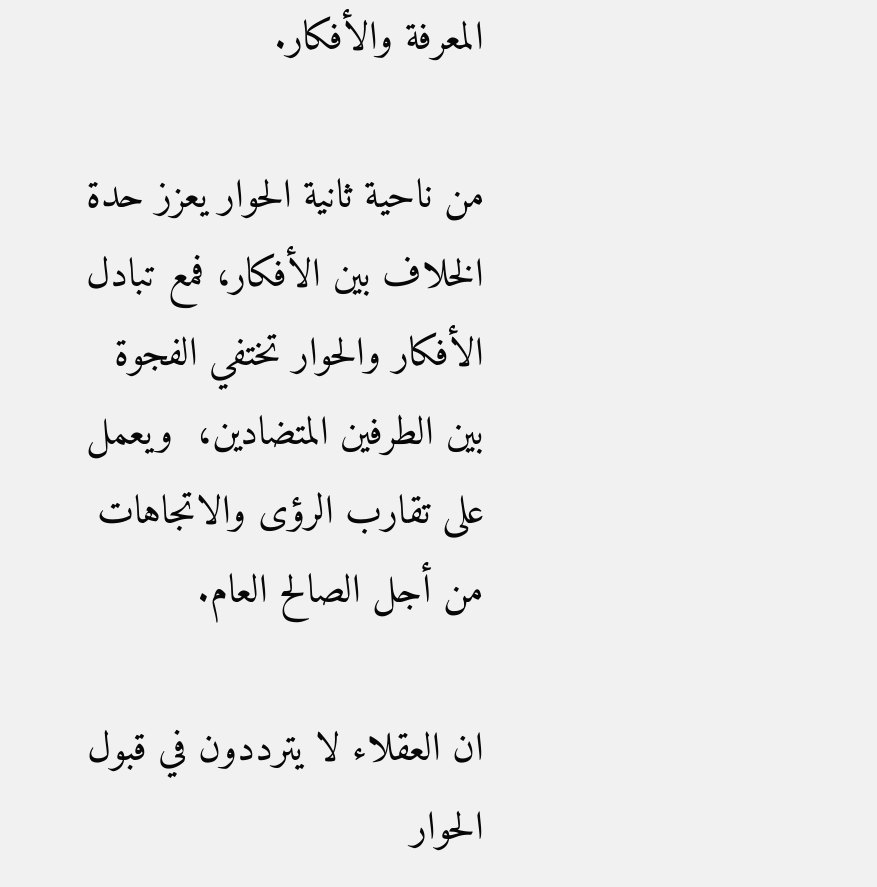المعرفة والأفكار.

من ناحية ثانية الحوار يعزز حدة الخلاف بين الأفكار، فمع تبادل الأفكار والحوار تختفي الفجوة بين الطرفين المتضادين،  ويعمل على تقارب الرؤى والاتجاهات من أجل الصالح العام.

ان العقلاء لا يترددون في قبول الحوار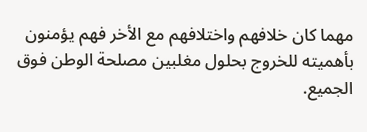مهما كان خلافهم واختلافهم مع الأخر فهم يؤمنون بأهميته للخروج بحلول مغلبين مصلحة الوطن فوق الجميع.